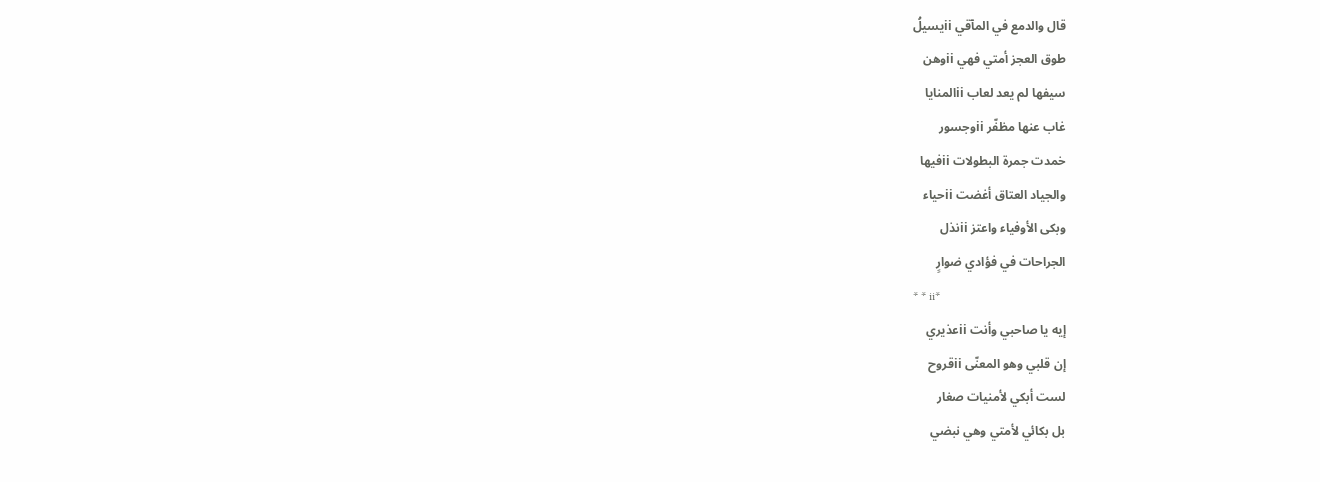قال والدمع في المآقي iiيسيلُ
طوق العجز أمتي فهي iiوهن
سيفها لم يعد لعاب iiالمنايا
غاب عنها مظفّر iiوجسور
خمدت جمرة البطولات iiفيها
والجياد العتاق أغضت iiحياء
وبكى الأوفياء واعتز iiنذل
الجراحات في فؤادي ضوارٍ
* * ii*
إيه يا صاحبي وأنت iiعذيري
إن قلبي وهو المعنّى iiقروح
لست أبكي لأمنيات صغار
بل بكائي لأمتي وهي نبضي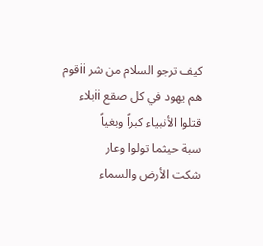كيف ترجو السلام من شر iiقوم
هم يهود في كل صقع iiبلاء
قتلوا الأنبياء كبراً وبغياً
سبة حيثما تولوا وعار
شكت الأرض والسماء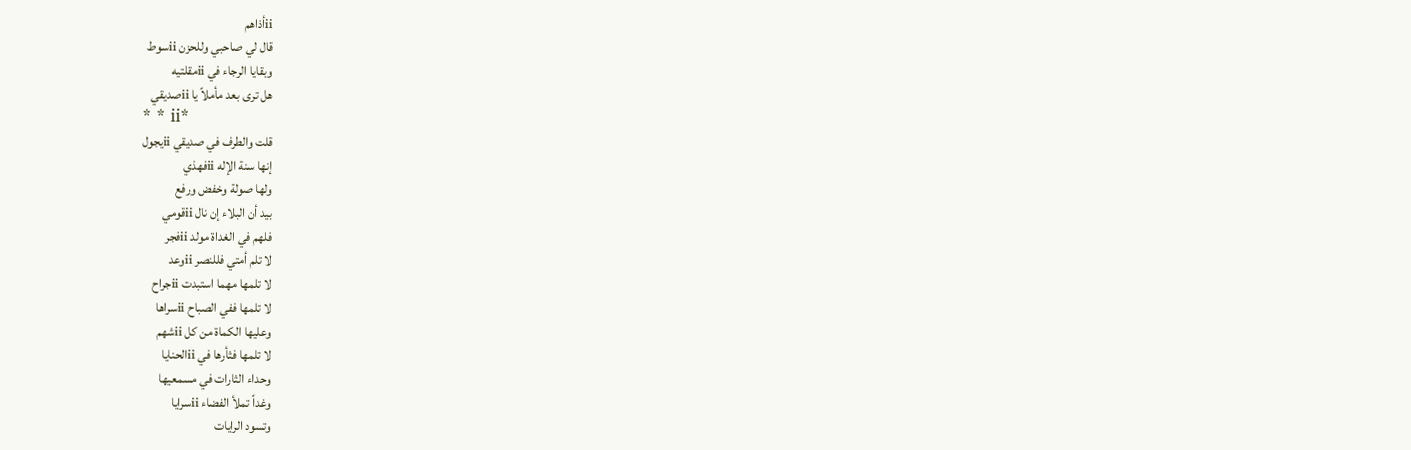iiأذاهم
قال لي صاحبي وللحزن iiسوط
وبقايا الرجاء في iiمقلتيه
هل ترى بعد مأملاً يا iiصديقي
* * ii*
قلت والطرف في صديقي iiيجول
إنها سنة الإله iiفهذي
ولها صولة وخفض ورفع
بيد أن البلاء إن نال iiقومي
فلهم في الغداة مولد iiفجر
لا تلم أمتي فللنصر iiوعد
لا تلمها مهما استبدت iiجراح
لا تلمها ففي الصباح iiسراها
وعليها الكماة من كل iiشهم
لا تلمها فثأرها في iiالحنايا
وحداء الثارات في مسمعيها
وغداً تملأ الفضاء iiسرايا
وتسود الرايات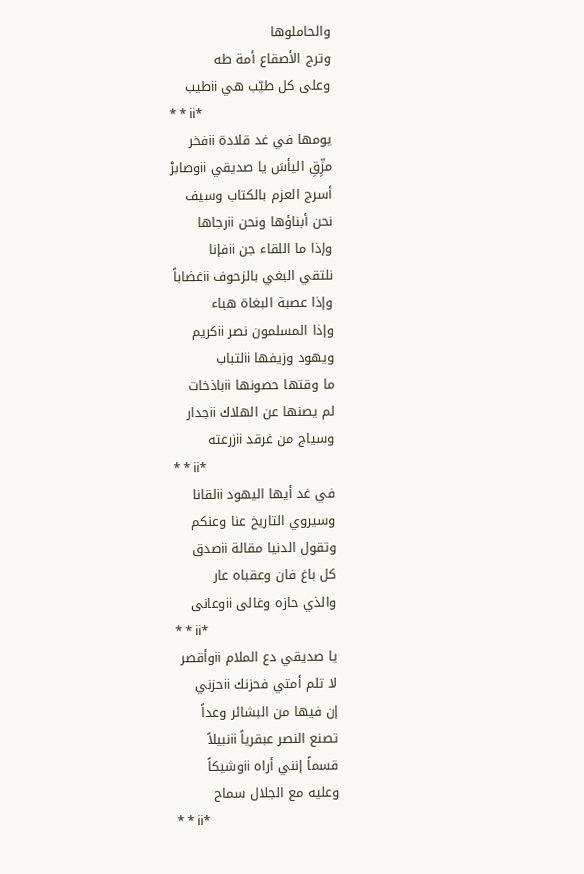والحاملوها
وترج الأصقاع أمة طه
وعلى كل طيّب هي iiطيب
* * ii*
يومها في غد قلادة iiفخر
مزِّقِ اليأسَ يا صديقي iiوصابرْ
أسرج العزم بالكتاب وسيف
نحن أبناؤها ونحن iiرجاها
وإذا ما اللقاء جن iiفإنا
نلتقي البغي بالزحوف iiغضاباً
وإذا عصبة البغاة هباء
وإذا المسلمون نصر iiكريم
ويهود وزيفها iiلتباب
ما وقتها حصونها iiباذخات
لم يصنها عن الهلاك iiجدار
وسياج من غرقد iiزرعته
* * ii*
في غد أيها اليهود iiلقانا
وسيروي التاريخ عنا وعنكم
وتقول الدنيا مقالة iiصدق
كل باغ فان وعقباه عار
والذي حازه وغالى iiوعانى
* * ii*
يا صديقي دع الملام iiوأقصر
لا تلم أمتي فحزنك iiحزني
إن فيها من البشائر وعداً
تصنع النصر عبقرياً iiنبيلاً
قسماً إنني أراه iiوشيكاً
وعليه مع الجلال سماح
* * ii*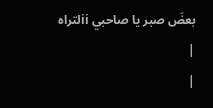بعضَ صبر يا صاحبي iiلتراه
|
|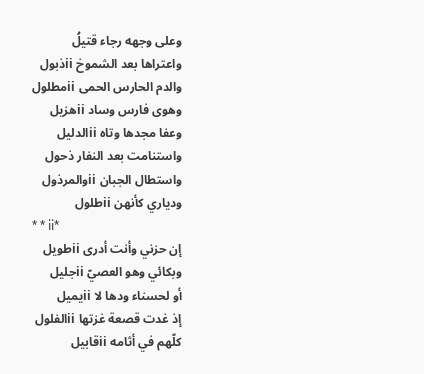وعلى وجهه رجاء قتيلُ
واعتراها بعد الشموخ iiذبول
والدم الحارس الحمى iiمطلول
وهوى فارس وساد iiهزيل
وعفا مجدها وتاه iiالدليل
واستنامت بعد النفار ذحول
واستطال الجبان iiوالمرذول
ودياري كأنهن iiطلول
* * ii*
إن حزني وأنت أدرى iiطويل
وبكائي وهو العصيّ iiجليل
أو لحسناء ودها لا iiيميل
إذ غدت قصعة غزتها iiالفلول
كلّهم في أثامه iiقابيل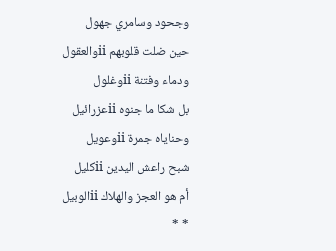وجحود وسامري جهول
حين ضلت قلوبهم iiوالعقول
ودماء وفتنة iiوغلول
بل شكا ما جنوه iiعزرائيل
وحناياه جمرة iiوعويل
شبح راعش اليدين iiكليل
أم هو العجز والهلاك iiالوبيل
* *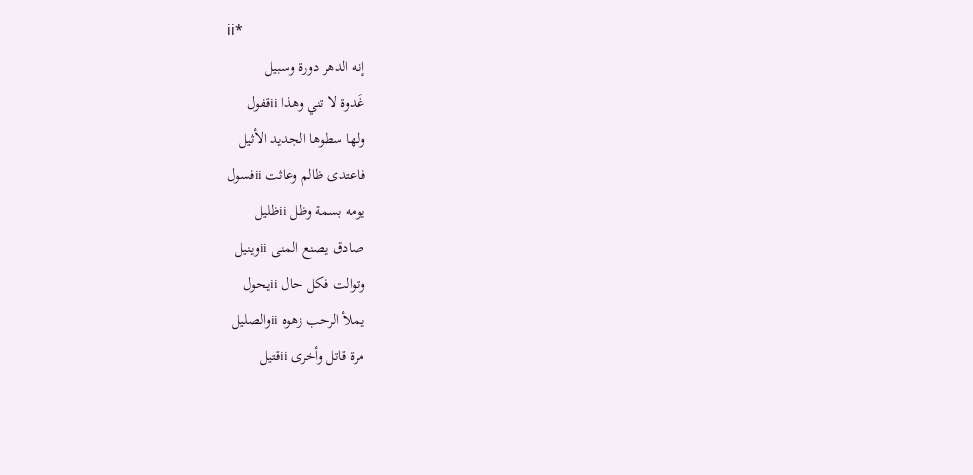ii*
إنه الدهر دورة وسبيل
غَدوة لا تني وهذا iiقفول
ولها سطوها الجديد الأثيل
فاعتدى ظالم وعاثت iiفسول
يومه بسمة وظل iiظليل
صادق يصنع المنى iiوينيل
وتوالت فكل حال iiيحول
يملأ الرحب زهوه iiوالصليل
مرة قاتل وأخرى iiقتيل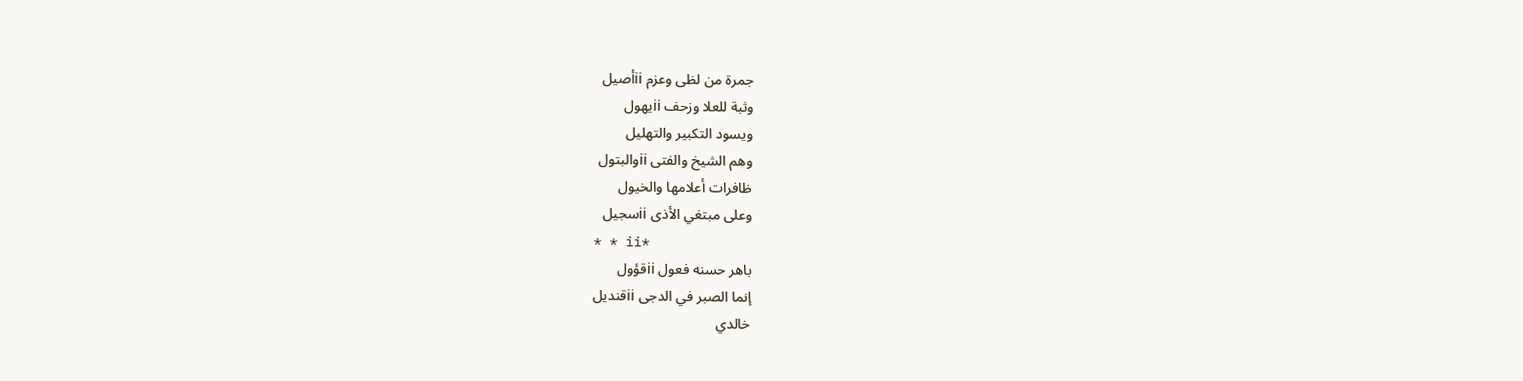جمرة من لظى وعزم iiأصيل
وثبة للعلا وزحف iiيهول
ويسود التكبير والتهليل
وهم الشيخ والفتى iiوالبتول
ظافرات أعلامها والخيول
وعلى مبتغي الأذى iiسجيل
* * ii*
باهر حسنه فعول iiقؤول
إنما الصبر في الدجى iiقنديل
خالدي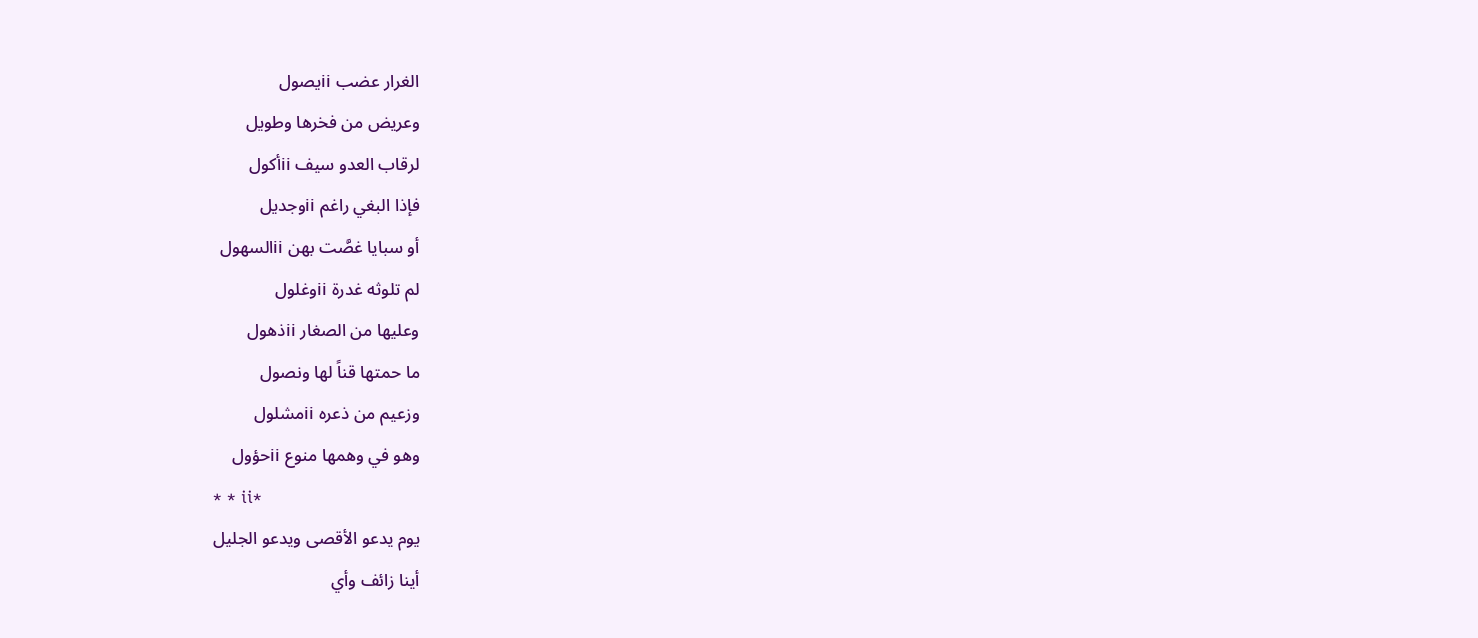الغرار عضب iiيصول
وعريض من فخرها وطويل
لرقاب العدو سيف iiأكول
فإذا البغي راغم iiوجديل
أو سبايا غصَّت بهن iiالسهول
لم تلوثه غدرة iiوغلول
وعليها من الصغار iiذهول
ما حمتها قناً لها ونصول
وزعيم من ذعره iiمشلول
وهو في وهمها منوع iiحؤول
* * ii*
يوم يدعو الأقصى ويدعو الجليل
أينا زائف وأي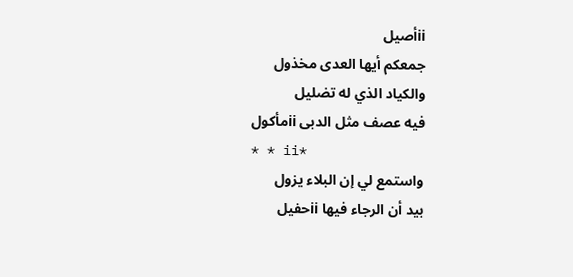iiأصيل
جمعكم أيها العدى مخذول
والكياد الذي له تضليل
فيه عصف مثل الدبى iiمأكول
* * ii*
واستمع لي إن البلاء يزول
بيد أن الرجاء فيها iiحفيل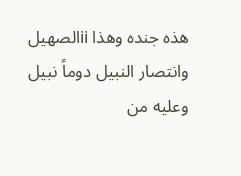هذه جنده وهذا iiالصهيل
وانتصار النبيل دوماً نبيل
وعليه من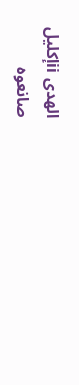الهدى iiإكليل
صانعوه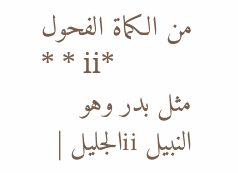من الكماة الفحول
* * ii*
مثل بدر وهو النبيل iiالجليل |